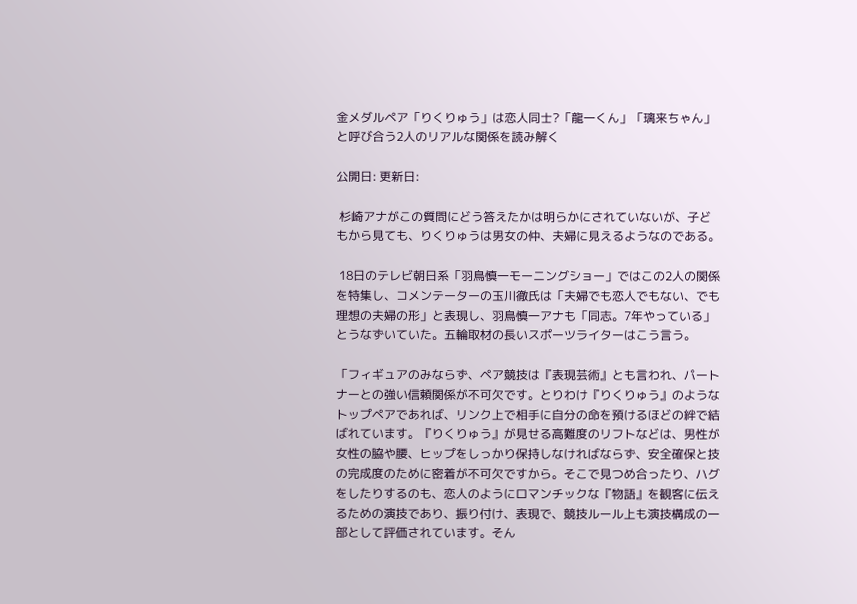金メダルペア「りくりゅう」は恋人同士?「龍一くん」「璃来ちゃん」と呼び合う2人のリアルな関係を読み解く

公開日: 更新日:

 杉崎アナがこの質問にどう答えたかは明らかにされていないが、子どもから見ても、りくりゅうは男女の仲、夫婦に見えるようなのである。

 18日のテレビ朝日系「羽鳥慎一モーニングショー」ではこの2人の関係を特集し、コメンテーターの玉川徹氏は「夫婦でも恋人でもない、でも理想の夫婦の形」と表現し、羽鳥慎一アナも「同志。7年やっている」とうなずいていた。五輪取材の長いスポーツライターはこう言う。

「フィギュアのみならず、ペア競技は『表現芸術』とも言われ、パートナーとの強い信頼関係が不可欠です。とりわけ『りくりゅう』のようなトップペアであれば、リンク上で相手に自分の命を預けるほどの絆で結ばれています。『りくりゅう』が見せる高難度のリフトなどは、男性が女性の脇や腰、ヒップをしっかり保持しなければならず、安全確保と技の完成度のために密着が不可欠ですから。そこで見つめ合ったり、ハグをしたりするのも、恋人のようにロマンチックな『物語』を観客に伝えるための演技であり、振り付け、表現で、競技ルール上も演技構成の一部として評価されています。そん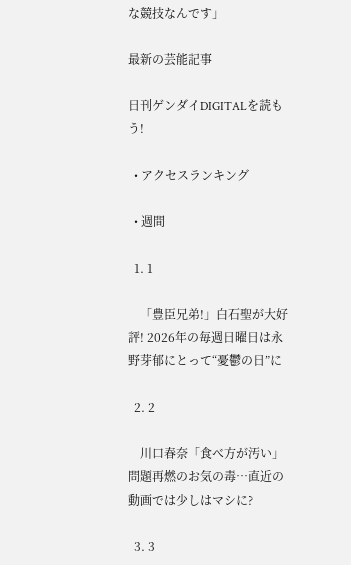な競技なんです」

最新の芸能記事

日刊ゲンダイDIGITALを読もう!

  • アクセスランキング

  • 週間

  1. 1

    「豊臣兄弟!」白石聖が大好評! 2026年の毎週日曜日は永野芽郁にとって“憂鬱の日”に

  2. 2

    川口春奈「食べ方が汚い」問題再燃のお気の毒…直近の動画では少しはマシに?

  3. 3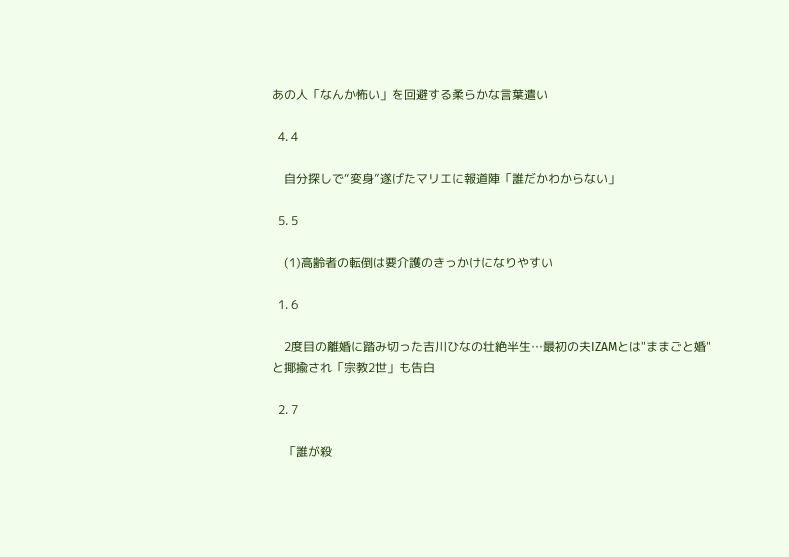あの人「なんか怖い」を回避する柔らかな言葉遣い

  4. 4

    自分探しで“変身”遂げたマリエに報道陣「誰だかわからない」

  5. 5

    (1)高齢者の転倒は要介護のきっかけになりやすい

  1. 6

    2度目の離婚に踏み切った吉川ひなの壮絶半生…最初の夫IZAMとは"ままごと婚"と揶揄され「宗教2世」も告白

  2. 7

    「誰が殺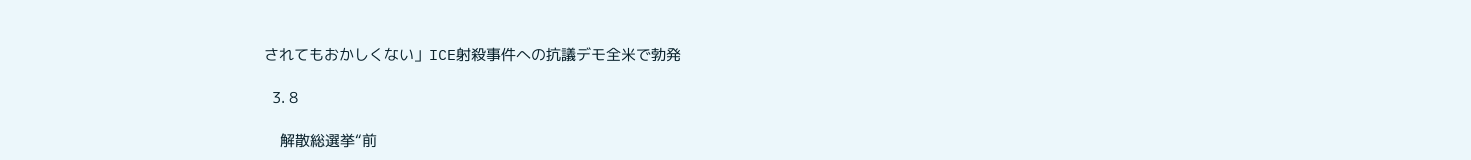されてもおかしくない」ICE射殺事件への抗議デモ全米で勃発

  3. 8

    解散総選挙“前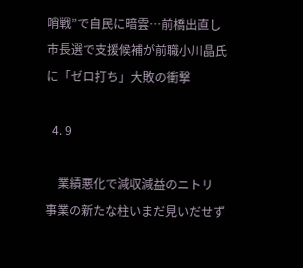哨戦”で自民に暗雲…前橋出直し市長選で支援候補が前職小川晶氏に「ゼロ打ち」大敗の衝撃

  4. 9

    業績悪化で減収減益のニトリ 事業の新たな柱いまだ見いだせず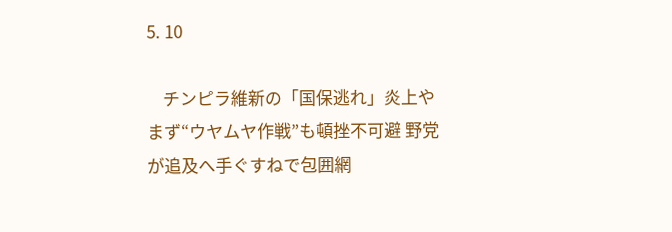5. 10

    チンピラ維新の「国保逃れ」炎上やまず“ウヤムヤ作戦”も頓挫不可避 野党が追及へ手ぐすねで包囲網